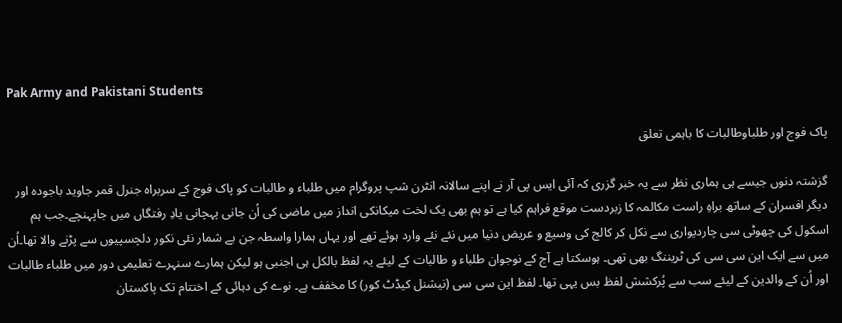Pak Army and Pakistani Students

پاک فوج اور طلباوطالبات کا باہمی تعلق

گزشتہ دنوں جیسے ہی ہماری نظر سے یہ خبر گزری کہ آئی ایس پی آر نے اپنے سالانہ انٹرن شپ پروگرام میں طلباء و طالبات کو پاک فوج کے سربراہ جنرل قمر جاوید باجودہ اور دیگر افسران کے ساتھ براہِ راست مکالمہ کا زبردست موقع فراہم کیا ہے تو ہم بھی یک لخت میکانکی انداز میں ماضی کی اُن جانی پہچانی یادِ رفتگاں میں جاپہنچے۔جب ہم اسکول کی چھوٹی سی چاردیواری سے نکل کر کالج کی وسیع و عریض دنیا میں نئے نئے وارد ہوئے تھے اور یہاں ہمارا واسطہ جن بے شمار نئی نکور دلچسپیوں سے پڑنے والا تھا۔اُن میں سے ایک این سی سی کی ٹریننگ بھی تھی۔ ہوسکتا ہے آج کے نوجوان طلباء و طالبات کے لیئے یہ لفظ بالکل ہی اجنبی ہو لیکن ہمارے سنہرے تعلیمی دور میں طلباء طالبات اور اُن کے والدین کے لیئے سب سے پُرکشش لفظ بس یہی تھا۔ لفظ این سی سی (نیشنل کیڈٹ کور) کا مخفف ہے۔ نوے کی دہائی کے اختتام تک پاکستان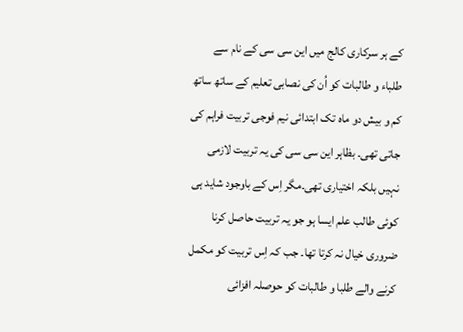کے ہر سرکاری کالج میں این سی سی کے نام سے طلباء و طالبات کو اُن کی نصابی تعلیم کے ساتھ ساتھ کم و بیش دو ماہ تک ابتدائی نیم فوجی تربیت فراہم کی جاتی تھی۔ بظاہر این سی سی کی یہ تربیت لازمی نہیں بلکہ اختیاری تھی۔مگر اِس کے باوجود شاید ہی کوئی طالب علم ایسا ہو جو یہ تربیت حاصل کرنا ضروری خیال نہ کرتا تھا۔ جب کہ اِس تربیت کو مکمل کرنے والے طلبا و طالبات کو حوصلہ افزائی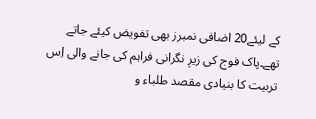کے لیئے20 اضافی نمبرز بھی تفویض کیئے جاتے تھے۔پاک فوج کی زیرِ نگرانی فراہم کی جانے والی اِس تربیت کا بنیادی مقصد طلباء و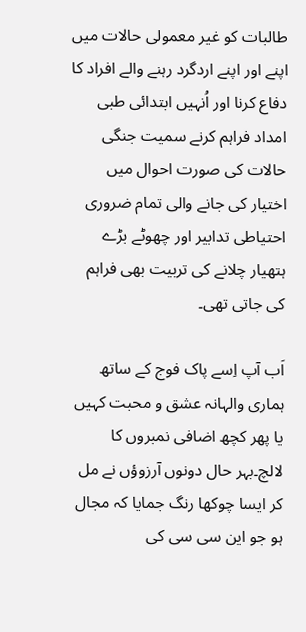طالبات کو غیر معمولی حالات میں اپنے اور اپنے اردگرد رہنے والے افراد کا دفاع کرنا اور اُنہیں ابتدائی طبی امداد فراہم کرنے سمیت جنگی حالات کی صورت احوال میں اختیار کی جانے والی تمام ضروری احتیاطی تدابیر اور چھوٹے بڑے ہتھیار چلانے کی تربیت بھی فراہم کی جاتی تھی۔

اَب آپ اِسے پاک فوج کے ساتھ ہماری والہانہ عشق و محبت کہیں یا پھر کچھ اضافی نمبروں کا لالچ۔بہر حال دونوں آرزوؤں نے مل کر ایسا چوکھا رنگ جمایا کہ مجال ہو جو این سی سی کی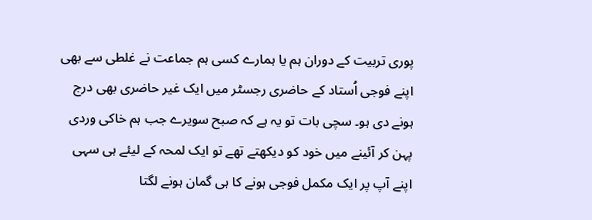پوری تربیت کے دوران ہم یا ہمارے کسی ہم جماعت نے غلطی سے بھی اپنے فوجی اُستاد کے حاضری رجسٹر میں ایک غیر حاضری بھی درج ہونے دی ہو۔ سچی بات تو یہ ہے کہ صبح سویرے جب ہم خاکی وردی پہن کر آئینے میں خود کو دیکھتے تھے تو ایک لمحہ کے لیئے ہی سہی اپنے آپ پر ایک مکمل فوجی ہونے کا ہی گمان ہونے لگتا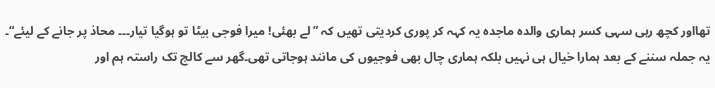تھااور کچھ رہی سہی کسر ہماری والدہ ماجدہ یہ کہہ کر پوری کردیتی تھیں کہ ”لے بھئی! میرا فوجی بیٹا تو ہوگیا تیار۔۔۔ محاذ پر جانے کے لیئے“۔ یہ جملہ سننے کے بعد ہمارا خیال ہی نہیں بلکہ ہماری چال بھی فوجیوں کی مانند ہوجاتی تھی۔گھر سے کالج تک راستہ ہم اور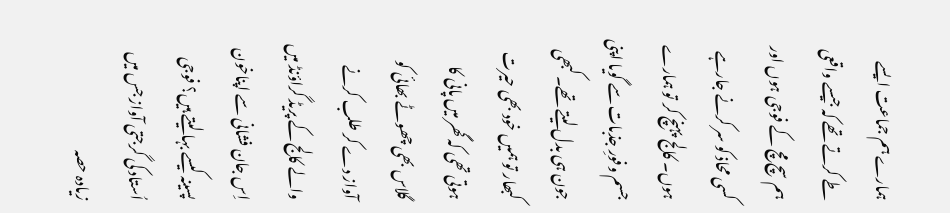ہمارے ہم جماعت ایسے طے کرتے تھے کہ جیسے واقعی ہم سچ مچ کے فوجی ہوں اور کسی محاذ کو سر کرنے جارہے ہوں۔ کالج پہنچ کر تو ہمارے جسم وفورِ جذبات سے گویا اپنی جون ہی بدل لیتے تھے۔ کبھی کبھار تو ہمیں خود بھی حیرت ہوتی تھی کہ گھر میں پانی کا گلاس بھی چھوٹے بھائی کو آواز دے کر طلب کرنے والے کالج کے پریڈ گراؤنڈ میں اِس جان فشانی سے اپناخون پسینہ کیسے بہا لیتے ہیں؟ فوجی اُستاد کی گرجتی آواز جس میں زیادہ حصہ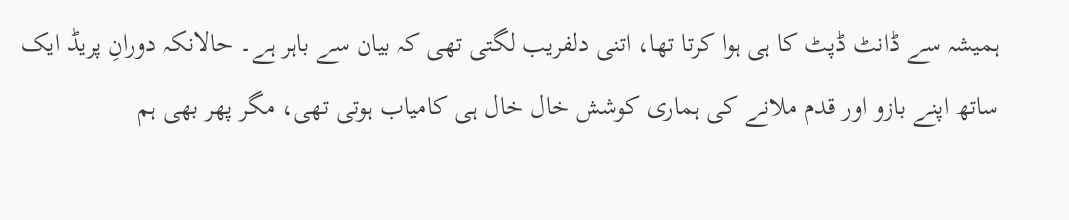ہمیشہ سے ڈانٹ ڈپٹ کا ہی ہوا کرتا تھا، اتنی دلفریب لگتی تھی کہ بیان سے باہر ہے۔ حالانکہ دورانِ پریڈ ایک ساتھ اپنے بازو اور قدم ملانے کی ہماری کوشش خال خال ہی کامیاب ہوتی تھی، مگر پھر بھی ہم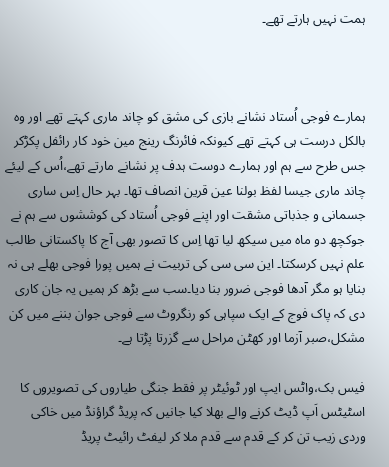ہمت نہیں ہارتے تھے۔



ہمارے فوجی اُستاد نشانے بازی کی مشق کو چاند ماری کہتے تھے اور وہ بالکل درست ہی کہتے تھے کیونکہ فائرنگ رینج مین خود کار رائفل پکڑکر جس طرح سے ہم اور ہمارے دوست ہدف پر نشانے مارتے تھے،اُس کے لیئے چاند ماری جیسا لفظ بولنا عین قرین انصاف تھا۔ بہر حال اِس ساری جسمانی و جذباتی مشقت اور اپنے فوجی اُستاد کی کوششوں سے ہم نے جوکچھ دو ماہ میں سیکھ لیا تھا اِس کا تصور بھی آج کا پاکستانی طالب علم نہیں کرسکتا۔ این سی سی کی تربیت نے ہمیں پورا فوجی بھلے ہی نہ بنایا ہو مگر آدھا فوجی ضرور بنا دیا۔سب سے بڑھ کر ہمیں یہ جان کاری دی کہ پاک فوج کے ایک سپاہی کو رنگروٹ سے فوجی جوان بننے میں کن مشکل،صبر آزما اور کھٹن مراحل سے گزرتا پڑتا ہے۔

فیس بک،واٹس ایپ اور ٹوئیٹر پر فقط جنگی طیاروں کی تصویروں کا اسٹیٹس اَپ ڈیٹ کرنے والے بھلا کیا جانیں کہ پریڈ گراؤنڈ میں خاکی وردی زیب تن کر کے قدم سے قدم ملا کر لیفٹ رائیٹ پریڈ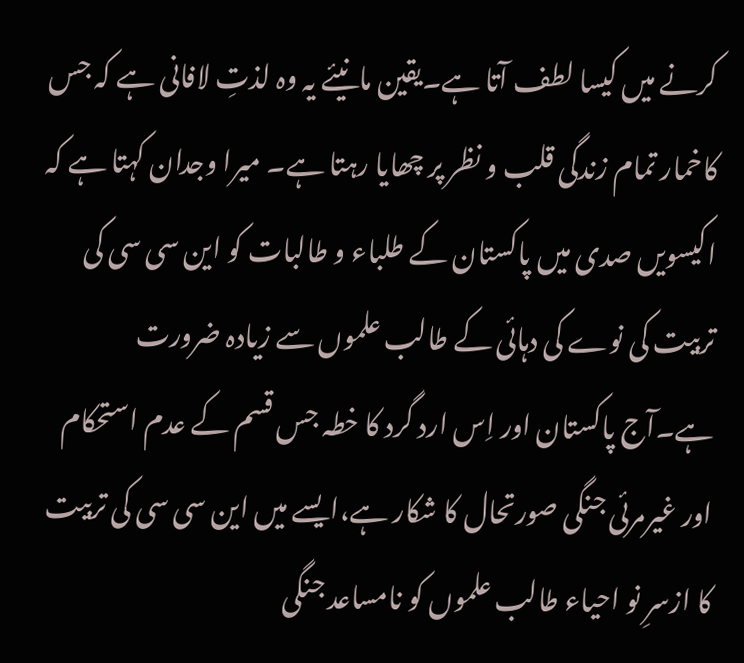کرنے میں کیسا لطف آتا ہے۔یقین مانیئے یہ وہ لذتِ لافانی ہے کہ جس کاخمار تمام زندگی قلب و نظر پر چھایا رہتا ہے۔ میرا وجدان کہتا ہے کہ اکیسویں صدی میں پاکستان کے طلباء و طالبات کو این سی سی کی تربیت کی نوے کی دہائی کے طالب علموں سے زیادہ ضرورت ہے۔آج پاکستان اور اِس ارد گرد کا خطہ جس قسم کے عدم استحکام اور غیرمرئی جنگی صورتحال کا شکار ہے،ایسے میں این سی سی کی تربیت کا ازسرِ نو احیاء طالب علموں کو نامساعد جنگی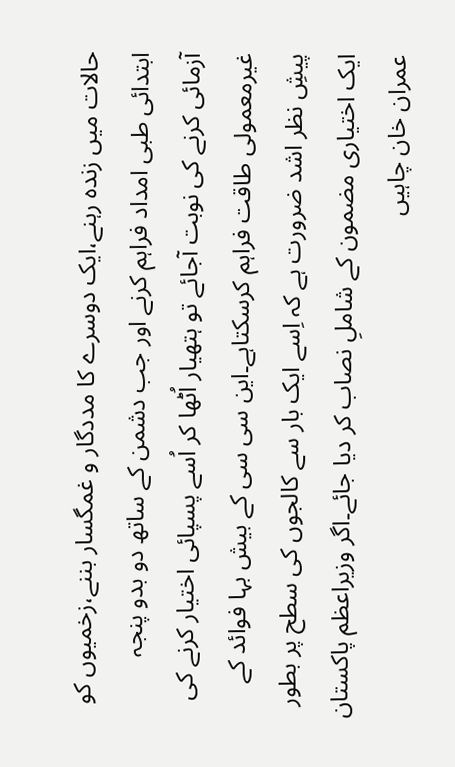حالات میں زندہ رہنے،ایک دوسرے کا مددگار و غمگسار بننے،زخمیوں کو ابتدائی طبی امداد فراہم کرنے اور جب دشمن کے ساتھ دو بدو پنجہ آزمائی کرنے کی نوبت آجائے تو ہتھیار اُٹھا کر اُسے پسپائی اختیار کرنے کی غیرمعمولی طاقت فراہم کرسکتاہے۔این سی سی کے بیش بہا فوائد کے پیشِ نظر اشد ضرورت ہے کہ اِسے ایک بار سے کالجوں کی سطح پر بطور ایک اختیاری مضمون کے شاملِ نصاب کر دیا جائے۔اگر وزیراعظم پاکستان عمران خان چاہیں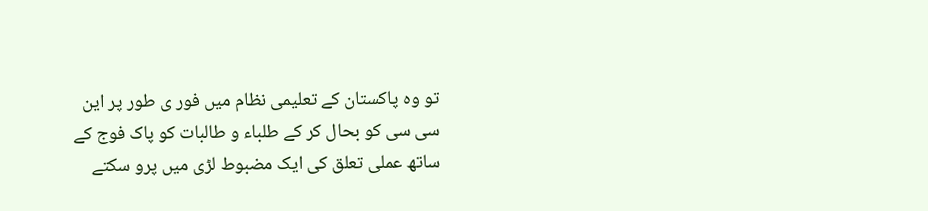تو وہ پاکستان کے تعلیمی نظام میں فور ی طور پر این سی سی کو بحال کر کے طلباء و طالبات کو پاک فوج کے ساتھ عملی تعلق کی ایک مضبوط لڑی میں پرو سکتے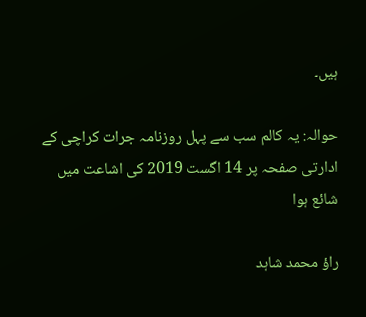ہیں۔

حوالہ: یہ کالم سب سے پہل روزنامہ جرات کراچی کے ادارتی صفحہ پر 14 اگست 2019 کی اشاعت میں شائع ہوا

راؤ محمد شاہد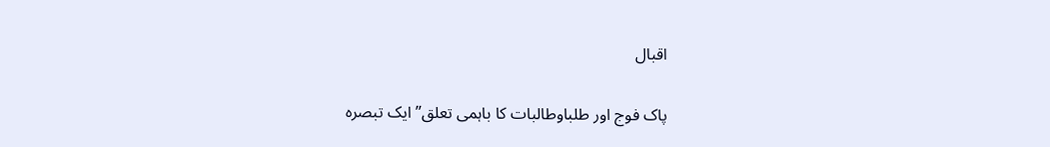اقبال

پاک فوج اور طلباوطالبات کا باہمی تعلق” ایک تبصرہ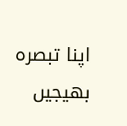اپنا تبصرہ بھیجیں